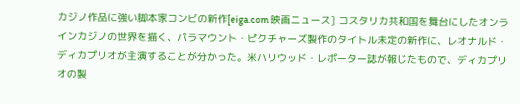カジノ作品に強い脚本家コンビの新作[eiga.com 映画ニュース] コスタリカ共和国を舞台にしたオンラインカジノの世界を描く、パラマウント・ピクチャーズ製作のタイトル未定の新作に、レオナルド・ディカプリオが主演することが分かった。米ハリウッド・レポーター誌が報じたもので、ディカプリオの製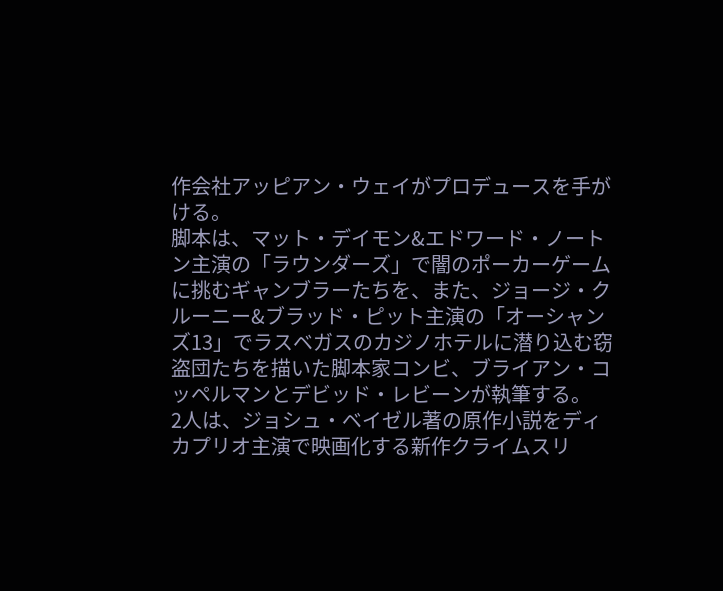作会社アッピアン・ウェイがプロデュースを手がける。
脚本は、マット・デイモン&エドワード・ノートン主演の「ラウンダーズ」で闇のポーカーゲームに挑むギャンブラーたちを、また、ジョージ・クルーニー&ブラッド・ピット主演の「オーシャンズ13」でラスベガスのカジノホテルに潜り込む窃盗団たちを描いた脚本家コンビ、ブライアン・コッペルマンとデビッド・レビーンが執筆する。
2人は、ジョシュ・ベイゼル著の原作小説をディカプリオ主演で映画化する新作クライムスリ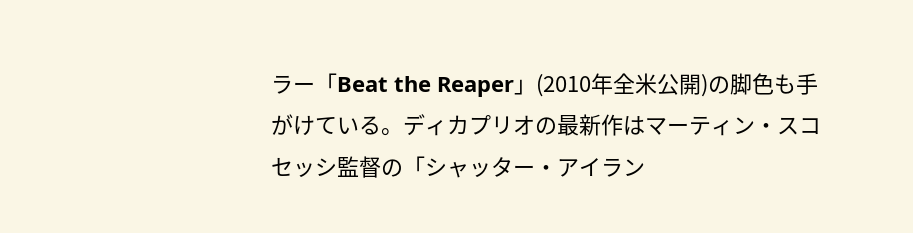ラー「Beat the Reaper」(2010年全米公開)の脚色も手がけている。ディカプリオの最新作はマーティン・スコセッシ監督の「シャッター・アイラン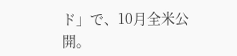ド」で、10月全米公開。